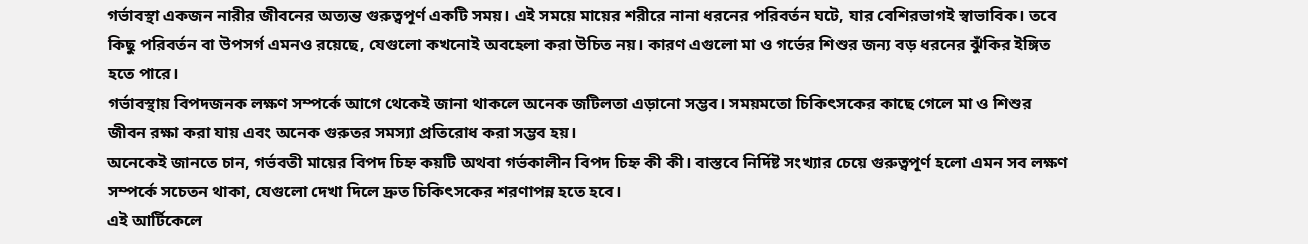গর্ভাবস্থা একজন নারীর জীবনের অত্যন্ত গুরুত্বপূর্ণ একটি সময়। এই সময়ে মায়ের শরীরে নানা ধরনের পরিবর্তন ঘটে, যার বেশিরভাগই স্বাভাবিক। তবে কিছু পরিবর্তন বা উপসর্গ এমনও রয়েছে, যেগুলো কখনোই অবহেলা করা উচিত নয়। কারণ এগুলো মা ও গর্ভের শিশুর জন্য বড় ধরনের ঝুঁকির ইঙ্গিত হতে পারে।
গর্ভাবস্থায় বিপদজনক লক্ষণ সম্পর্কে আগে থেকেই জানা থাকলে অনেক জটিলতা এড়ানো সম্ভব। সময়মতো চিকিৎসকের কাছে গেলে মা ও শিশুর জীবন রক্ষা করা যায় এবং অনেক গুরুতর সমস্যা প্রতিরোধ করা সম্ভব হয়।
অনেকেই জানতে চান, গর্ভবতী মায়ের বিপদ চিহ্ন কয়টি অথবা গর্ভকালীন বিপদ চিহ্ন কী কী। বাস্তবে নির্দিষ্ট সংখ্যার চেয়ে গুরুত্বপূর্ণ হলো এমন সব লক্ষণ সম্পর্কে সচেতন থাকা, যেগুলো দেখা দিলে দ্রুত চিকিৎসকের শরণাপন্ন হতে হবে।
এই আর্টিকেলে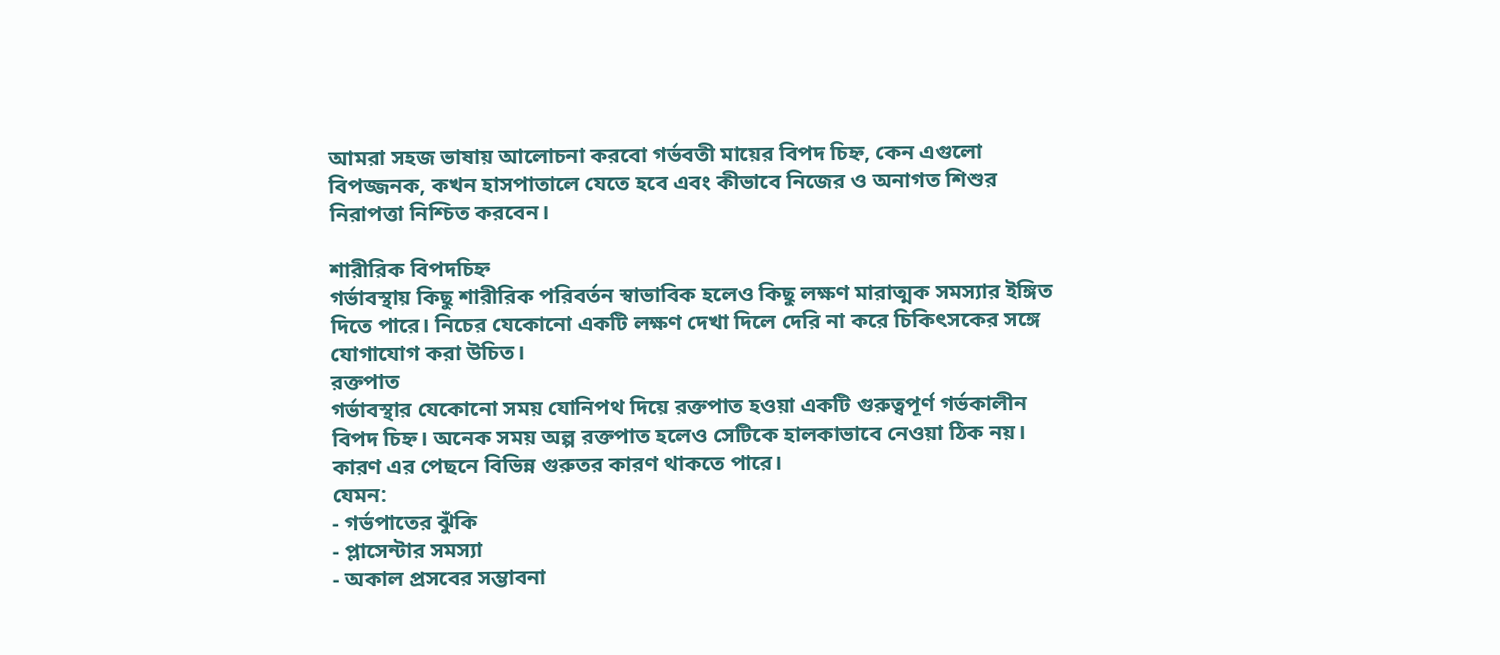আমরা সহজ ভাষায় আলোচনা করবো গর্ভবতী মায়ের বিপদ চিহ্ন, কেন এগুলো বিপজ্জনক, কখন হাসপাতালে যেতে হবে এবং কীভাবে নিজের ও অনাগত শিশুর নিরাপত্তা নিশ্চিত করবেন।

শারীরিক বিপদচিহ্ন
গর্ভাবস্থায় কিছু শারীরিক পরিবর্তন স্বাভাবিক হলেও কিছু লক্ষণ মারাত্মক সমস্যার ইঙ্গিত দিতে পারে। নিচের যেকোনো একটি লক্ষণ দেখা দিলে দেরি না করে চিকিৎসকের সঙ্গে যোগাযোগ করা উচিত।
রক্তপাত
গর্ভাবস্থার যেকোনো সময় যোনিপথ দিয়ে রক্তপাত হওয়া একটি গুরুত্বপূর্ণ গর্ভকালীন বিপদ চিহ্ন। অনেক সময় অল্প রক্তপাত হলেও সেটিকে হালকাভাবে নেওয়া ঠিক নয়। কারণ এর পেছনে বিভিন্ন গুরুতর কারণ থাকতে পারে।
যেমন:
- গর্ভপাতের ঝুঁকি
- প্লাসেন্টার সমস্যা
- অকাল প্রসবের সম্ভাবনা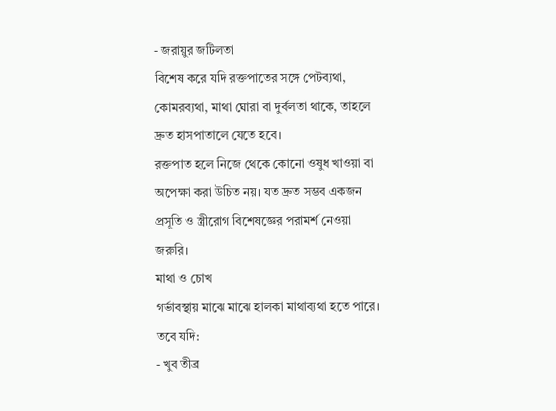- জরায়ুর জটিলতা
বিশেষ করে যদি রক্তপাতের সঙ্গে পেটব্যথা, কোমরব্যথা, মাথা ঘোরা বা দুর্বলতা থাকে, তাহলে দ্রুত হাসপাতালে যেতে হবে।
রক্তপাত হলে নিজে থেকে কোনো ওষুধ খাওয়া বা অপেক্ষা করা উচিত নয়। যত দ্রুত সম্ভব একজন প্রসূতি ও স্ত্রীরোগ বিশেষজ্ঞের পরামর্শ নেওয়া জরুরি।
মাথা ও চোখ
গর্ভাবস্থায় মাঝে মাঝে হালকা মাথাব্যথা হতে পারে। তবে যদি:
- খুব তীব্র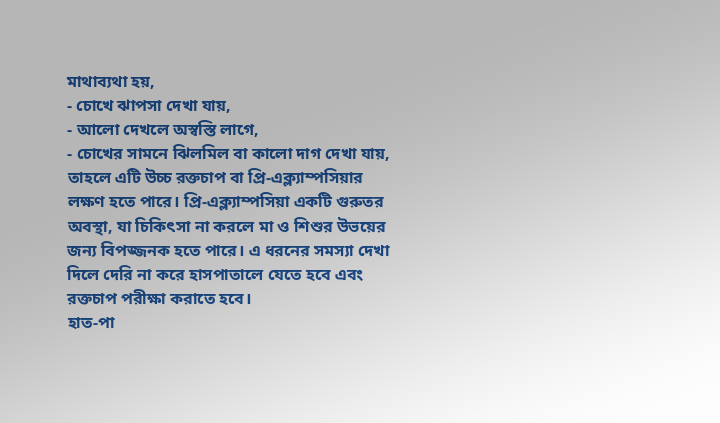মাথাব্যথা হয়,
- চোখে ঝাপসা দেখা যায়,
- আলো দেখলে অস্বস্তি লাগে,
- চোখের সামনে ঝিলমিল বা কালো দাগ দেখা যায়,
তাহলে এটি উচ্চ রক্তচাপ বা প্রি-এক্ল্যাম্পসিয়ার লক্ষণ হতে পারে। প্রি-এক্ল্যাম্পসিয়া একটি গুরুতর অবস্থা, যা চিকিৎসা না করলে মা ও শিশুর উভয়ের জন্য বিপজ্জনক হতে পারে। এ ধরনের সমস্যা দেখা দিলে দেরি না করে হাসপাতালে যেতে হবে এবং রক্তচাপ পরীক্ষা করাতে হবে।
হাত-পা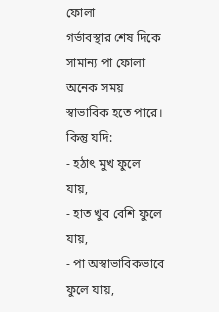ফোলা
গর্ভাবস্থার শেষ দিকে সামান্য পা ফোলা অনেক সময় স্বাভাবিক হতে পারে।
কিন্তু যদি:
- হঠাৎ মুখ ফুলে যায়,
- হাত খুব বেশি ফুলে যায়,
- পা অস্বাভাবিকভাবে ফুলে যায়,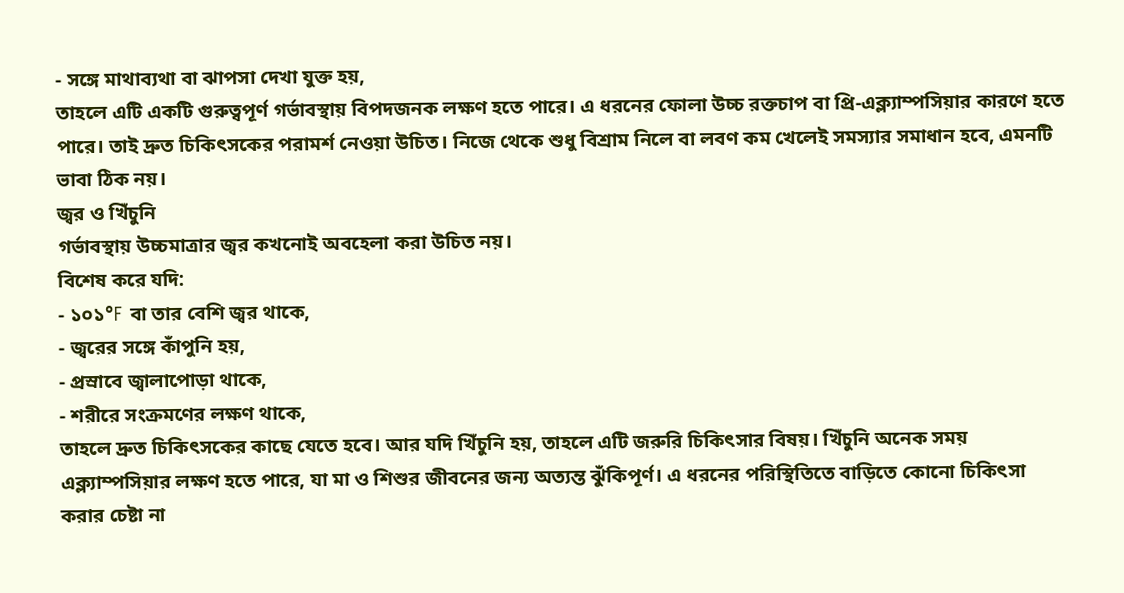- সঙ্গে মাথাব্যথা বা ঝাপসা দেখা যুক্ত হয়,
তাহলে এটি একটি গুরুত্বপূর্ণ গর্ভাবস্থায় বিপদজনক লক্ষণ হতে পারে। এ ধরনের ফোলা উচ্চ রক্তচাপ বা প্রি-এক্ল্যাম্পসিয়ার কারণে হতে পারে। তাই দ্রুত চিকিৎসকের পরামর্শ নেওয়া উচিত। নিজে থেকে শুধু বিশ্রাম নিলে বা লবণ কম খেলেই সমস্যার সমাধান হবে, এমনটি ভাবা ঠিক নয়।
জ্বর ও খিঁচুনি
গর্ভাবস্থায় উচ্চমাত্রার জ্বর কখনোই অবহেলা করা উচিত নয়।
বিশেষ করে যদি:
- ১০১°F বা তার বেশি জ্বর থাকে,
- জ্বরের সঙ্গে কাঁপুনি হয়,
- প্রস্রাবে জ্বালাপোড়া থাকে,
- শরীরে সংক্রমণের লক্ষণ থাকে,
তাহলে দ্রুত চিকিৎসকের কাছে যেতে হবে। আর যদি খিঁচুনি হয়, তাহলে এটি জরুরি চিকিৎসার বিষয়। খিঁচুনি অনেক সময় এক্ল্যাম্পসিয়ার লক্ষণ হতে পারে, যা মা ও শিশুর জীবনের জন্য অত্যন্ত ঝুঁকিপূর্ণ। এ ধরনের পরিস্থিতিতে বাড়িতে কোনো চিকিৎসা করার চেষ্টা না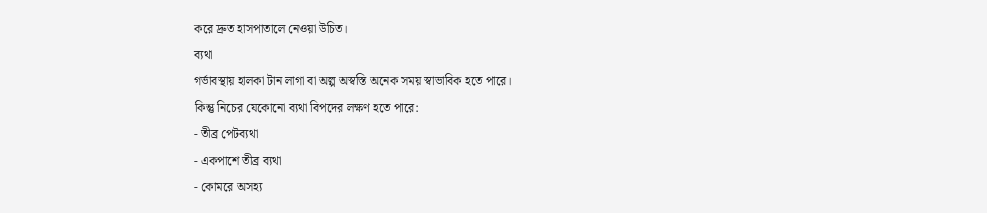করে দ্রুত হাসপাতালে নেওয়া উচিত।
ব্যথা
গর্ভাবস্থায় হালকা টান লাগা বা অল্প অস্বস্তি অনেক সময় স্বাভাবিক হতে পারে।
কিন্তু নিচের যেকোনো ব্যথা বিপদের লক্ষণ হতে পারে:
- তীব্র পেটব্যথা
- একপাশে তীব্র ব্যথা
- কোমরে অসহ্য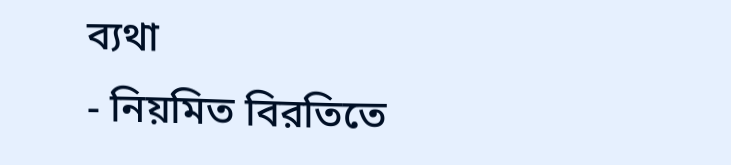ব্যথা
- নিয়মিত বিরতিতে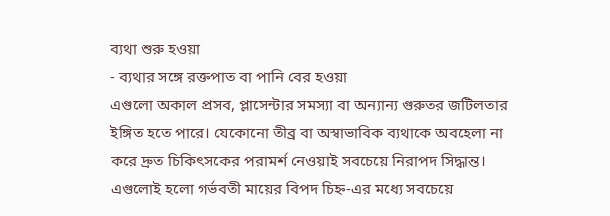ব্যথা শুরু হওয়া
- ব্যথার সঙ্গে রক্তপাত বা পানি বের হওয়া
এগুলো অকাল প্রসব, প্লাসেন্টার সমস্যা বা অন্যান্য গুরুতর জটিলতার ইঙ্গিত হতে পারে। যেকোনো তীব্র বা অস্বাভাবিক ব্যথাকে অবহেলা না করে দ্রুত চিকিৎসকের পরামর্শ নেওয়াই সবচেয়ে নিরাপদ সিদ্ধান্ত। এগুলোই হলো গর্ভবতী মায়ের বিপদ চিহ্ন-এর মধ্যে সবচেয়ে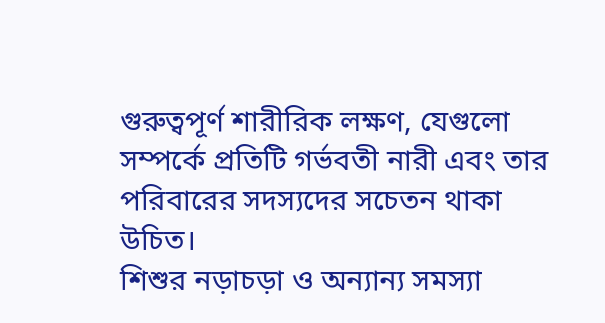গুরুত্বপূর্ণ শারীরিক লক্ষণ, যেগুলো সম্পর্কে প্রতিটি গর্ভবতী নারী এবং তার পরিবারের সদস্যদের সচেতন থাকা উচিত।
শিশুর নড়াচড়া ও অন্যান্য সমস্যা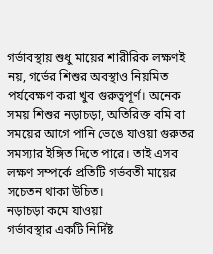গর্ভাবস্থায় শুধু মায়ের শারীরিক লক্ষণই নয়, গর্ভের শিশুর অবস্থাও নিয়মিত পর্যবেক্ষণ করা খুব গুরুত্বপূর্ণ। অনেক সময় শিশুর নড়াচড়া, অতিরিক্ত বমি বা সময়ের আগে পানি ভেঙে যাওয়া গুরুতর সমস্যার ইঙ্গিত দিতে পারে। তাই এসব লক্ষণ সম্পর্কে প্রতিটি গর্ভবতী মায়ের সচেতন থাকা উচিত।
নড়াচড়া কমে যাওয়া
গর্ভাবস্থার একটি নির্দিষ্ট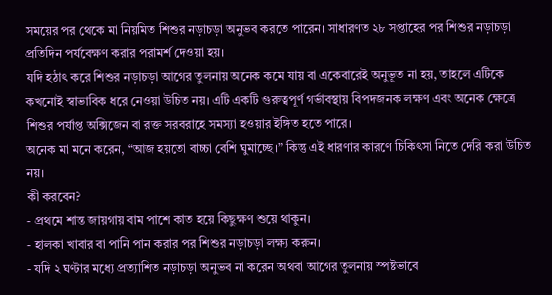সময়ের পর থেকে মা নিয়মিত শিশুর নড়াচড়া অনুভব করতে পারেন। সাধারণত ২৮ সপ্তাহের পর শিশুর নড়াচড়া প্রতিদিন পর্যবেক্ষণ করার পরামর্শ দেওয়া হয়।
যদি হঠাৎ করে শিশুর নড়াচড়া আগের তুলনায় অনেক কমে যায় বা একেবারেই অনুভূত না হয়, তাহলে এটিকে কখনোই স্বাভাবিক ধরে নেওয়া উচিত নয়। এটি একটি গুরুত্বপূর্ণ গর্ভাবস্থায় বিপদজনক লক্ষণ এবং অনেক ক্ষেত্রে শিশুর পর্যাপ্ত অক্সিজেন বা রক্ত সরবরাহে সমস্যা হওয়ার ইঙ্গিত হতে পারে।
অনেক মা মনে করেন, “আজ হয়তো বাচ্চা বেশি ঘুমাচ্ছে।” কিন্তু এই ধারণার কারণে চিকিৎসা নিতে দেরি করা উচিত নয়।
কী করবেন?
- প্রথমে শান্ত জায়গায় বাম পাশে কাত হয়ে কিছুক্ষণ শুয়ে থাকুন।
- হালকা খাবার বা পানি পান করার পর শিশুর নড়াচড়া লক্ষ্য করুন।
- যদি ২ ঘণ্টার মধ্যে প্রত্যাশিত নড়াচড়া অনুভব না করেন অথবা আগের তুলনায় স্পষ্টভাবে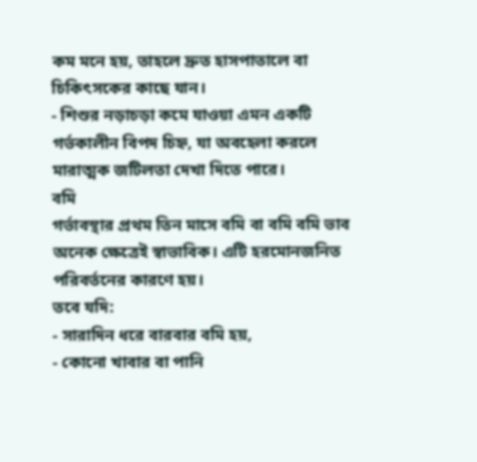কম মনে হয়, তাহলে দ্রুত হাসপাতালে বা চিকিৎসকের কাছে যান।
- শিশুর নড়াচড়া কমে যাওয়া এমন একটি গর্ভকালীন বিপদ চিহ্ন, যা অবহেলা করলে মারাত্মক জটিলতা দেখা দিতে পারে।
বমি
গর্ভাবস্থার প্রথম তিন মাসে বমি বা বমি বমি ভাব অনেক ক্ষেত্রেই স্বাভাবিক। এটি হরমোনজনিত পরিবর্তনের কারণে হয়।
তবে যদি:
- সারাদিন ধরে বারবার বমি হয়,
- কোনো খাবার বা পানি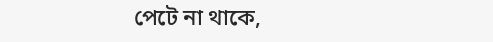পেটে না থাকে,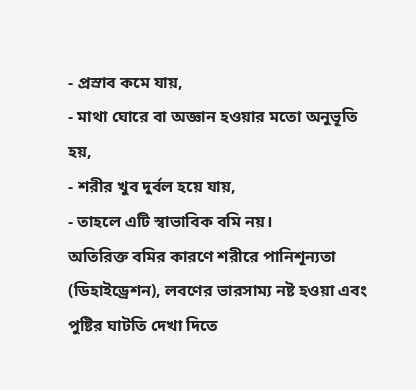- প্রস্রাব কমে যায়,
- মাথা ঘোরে বা অজ্ঞান হওয়ার মতো অনুভূতি হয়,
- শরীর খুব দুর্বল হয়ে যায়,
- তাহলে এটি স্বাভাবিক বমি নয়।
অতিরিক্ত বমির কারণে শরীরে পানিশূন্যতা (ডিহাইড্রেশন), লবণের ভারসাম্য নষ্ট হওয়া এবং পুষ্টির ঘাটতি দেখা দিতে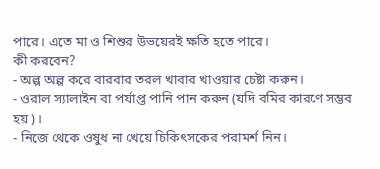পারে। এতে মা ও শিশুর উভয়েরই ক্ষতি হতে পারে।
কী করবেন?
- অল্প অল্প করে বারবার তরল খাবার খাওয়ার চেষ্টা করুন।
- ওরাল স্যালাইন বা পর্যাপ্ত পানি পান করুন (যদি বমির কারণে সম্ভব হয়)।
- নিজে থেকে ওষুধ না খেয়ে চিকিৎসকের পরামর্শ নিন।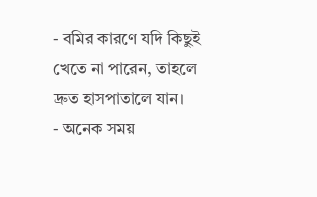- বমির কারণে যদি কিছুই খেতে না পারেন, তাহলে দ্রুত হাসপাতালে যান।
- অনেক সময়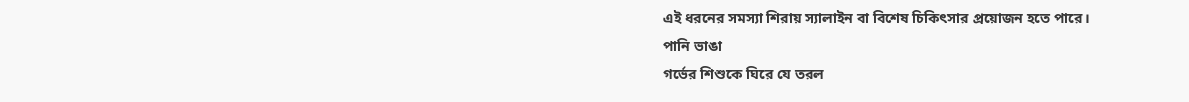এই ধরনের সমস্যা শিরায় স্যালাইন বা বিশেষ চিকিৎসার প্রয়োজন হতে পারে।
পানি ভাঙা
গর্ভের শিশুকে ঘিরে যে তরল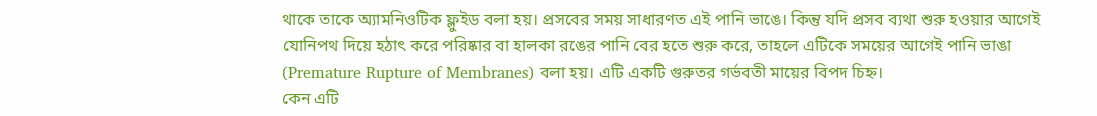থাকে তাকে অ্যামনিওটিক ফ্লুইড বলা হয়। প্রসবের সময় সাধারণত এই পানি ভাঙে। কিন্তু যদি প্রসব ব্যথা শুরু হওয়ার আগেই যোনিপথ দিয়ে হঠাৎ করে পরিষ্কার বা হালকা রঙের পানি বের হতে শুরু করে, তাহলে এটিকে সময়ের আগেই পানি ভাঙা (Premature Rupture of Membranes) বলা হয়। এটি একটি গুরুতর গর্ভবতী মায়ের বিপদ চিহ্ন।
কেন এটি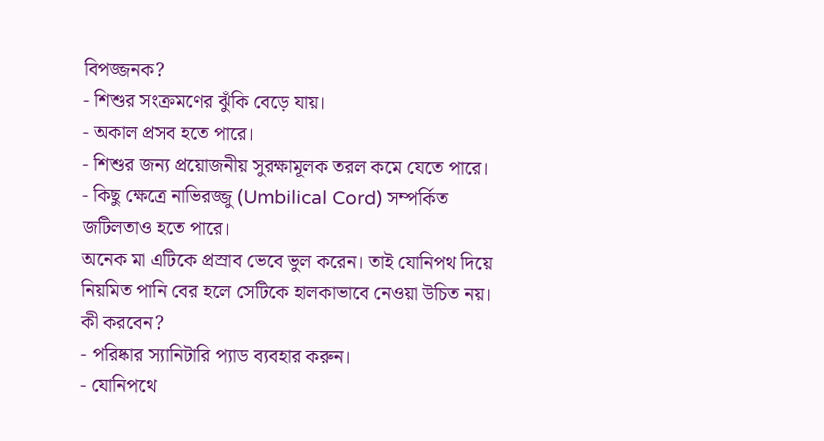বিপজ্জনক?
- শিশুর সংক্রমণের ঝুঁকি বেড়ে যায়।
- অকাল প্রসব হতে পারে।
- শিশুর জন্য প্রয়োজনীয় সুরক্ষামূলক তরল কমে যেতে পারে।
- কিছু ক্ষেত্রে নাভিরজ্জু (Umbilical Cord) সম্পর্কিত জটিলতাও হতে পারে।
অনেক মা এটিকে প্রস্রাব ভেবে ভুল করেন। তাই যোনিপথ দিয়ে নিয়মিত পানি বের হলে সেটিকে হালকাভাবে নেওয়া উচিত নয়।
কী করবেন?
- পরিষ্কার স্যানিটারি প্যাড ব্যবহার করুন।
- যোনিপথে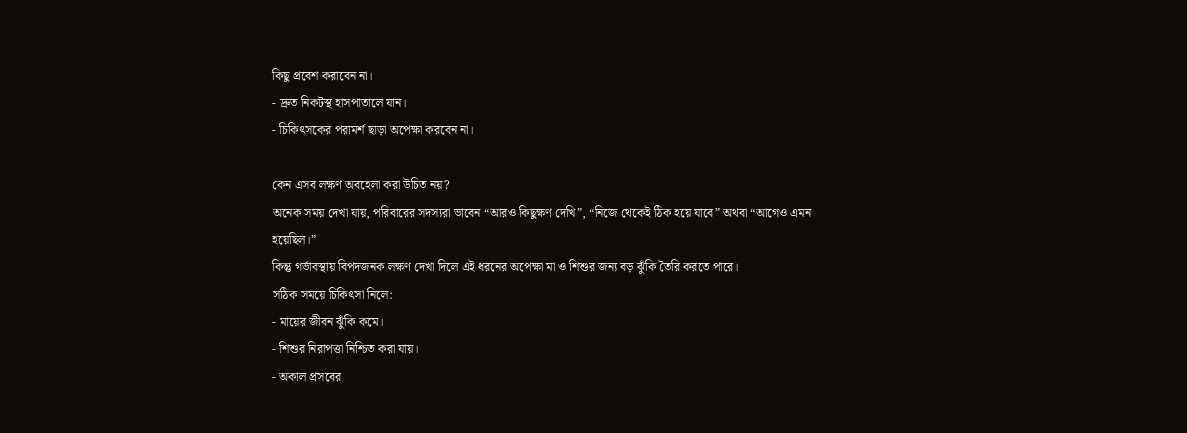কিছু প্রবেশ করাবেন না।
- দ্রুত নিকটস্থ হাসপাতালে যান।
- চিকিৎসকের পরামর্শ ছাড়া অপেক্ষা করবেন না।

কেন এসব লক্ষণ অবহেলা করা উচিত নয়?
অনেক সময় দেখা যায়, পরিবারের সদস্যরা ভাবেন “আরও কিছুক্ষণ দেখি”, “নিজে থেকেই ঠিক হয়ে যাবে” অথবা “আগেও এমন হয়েছিল।”
কিন্তু গর্ভাবস্থায় বিপদজনক লক্ষণ দেখা দিলে এই ধরনের অপেক্ষা মা ও শিশুর জন্য বড় ঝুঁকি তৈরি করতে পারে।
সঠিক সময়ে চিকিৎসা নিলে:
- মায়ের জীবন ঝুঁকি কমে।
- শিশুর নিরাপত্তা নিশ্চিত করা যায়।
- অকাল প্রসবের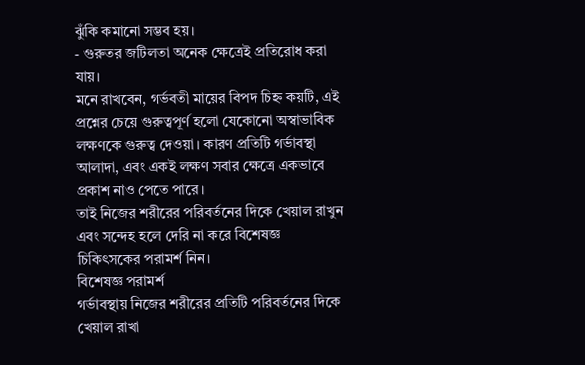ঝুঁকি কমানো সম্ভব হয়।
- গুরুতর জটিলতা অনেক ক্ষেত্রেই প্রতিরোধ করা যায়।
মনে রাখবেন, গর্ভবতী মায়ের বিপদ চিহ্ন কয়টি, এই প্রশ্নের চেয়ে গুরুত্বপূর্ণ হলো যেকোনো অস্বাভাবিক লক্ষণকে গুরুত্ব দেওয়া। কারণ প্রতিটি গর্ভাবস্থা আলাদা, এবং একই লক্ষণ সবার ক্ষেত্রে একভাবে প্রকাশ নাও পেতে পারে।
তাই নিজের শরীরের পরিবর্তনের দিকে খেয়াল রাখুন এবং সন্দেহ হলে দেরি না করে বিশেষজ্ঞ চিকিৎসকের পরামর্শ নিন।
বিশেষজ্ঞ পরামর্শ
গর্ভাবস্থায় নিজের শরীরের প্রতিটি পরিবর্তনের দিকে খেয়াল রাখা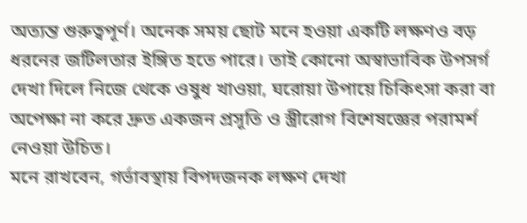অত্যন্ত গুরুত্বপূর্ণ। অনেক সময় ছোট মনে হওয়া একটি লক্ষণও বড় ধরনের জটিলতার ইঙ্গিত হতে পারে। তাই কোনো অস্বাভাবিক উপসর্গ দেখা দিলে নিজে থেকে ওষুধ খাওয়া, ঘরোয়া উপায়ে চিকিৎসা করা বা অপেক্ষা না করে দ্রুত একজন প্রসূতি ও স্ত্রীরোগ বিশেষজ্ঞের পরামর্শ নেওয়া উচিত।
মনে রাখবেন, গর্ভাবস্থায় বিপদজনক লক্ষণ দেখা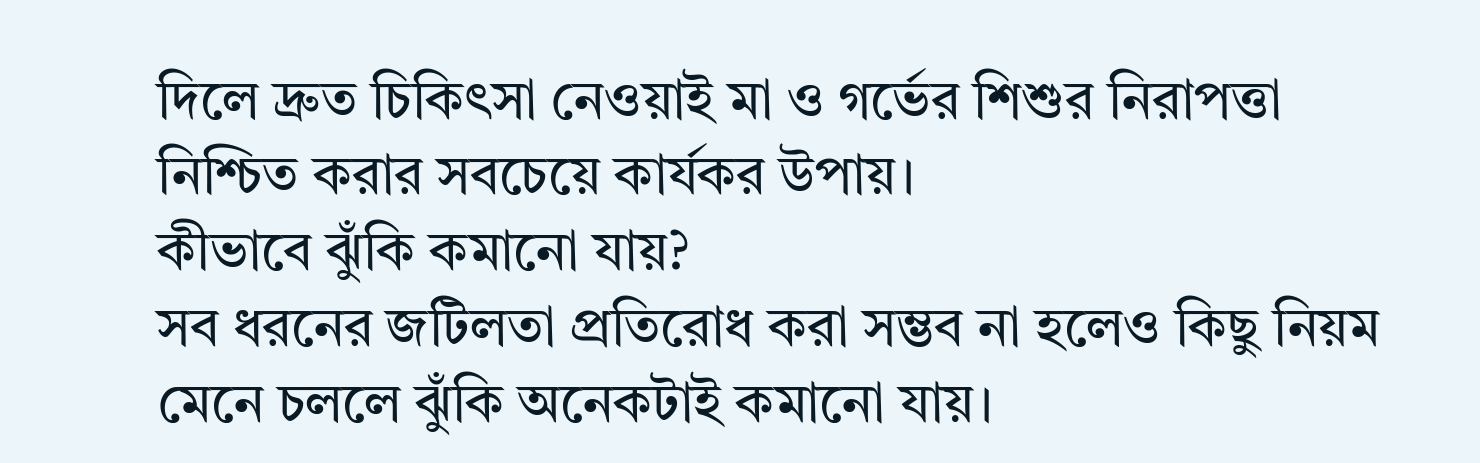দিলে দ্রুত চিকিৎসা নেওয়াই মা ও গর্ভের শিশুর নিরাপত্তা নিশ্চিত করার সবচেয়ে কার্যকর উপায়।
কীভাবে ঝুঁকি কমানো যায়?
সব ধরনের জটিলতা প্রতিরোধ করা সম্ভব না হলেও কিছু নিয়ম মেনে চললে ঝুঁকি অনেকটাই কমানো যায়।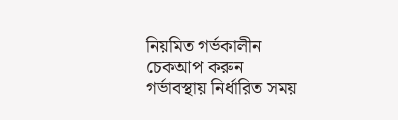নিয়মিত গর্ভকালীন চেকআপ করুন
গর্ভাবস্থায় নির্ধারিত সময়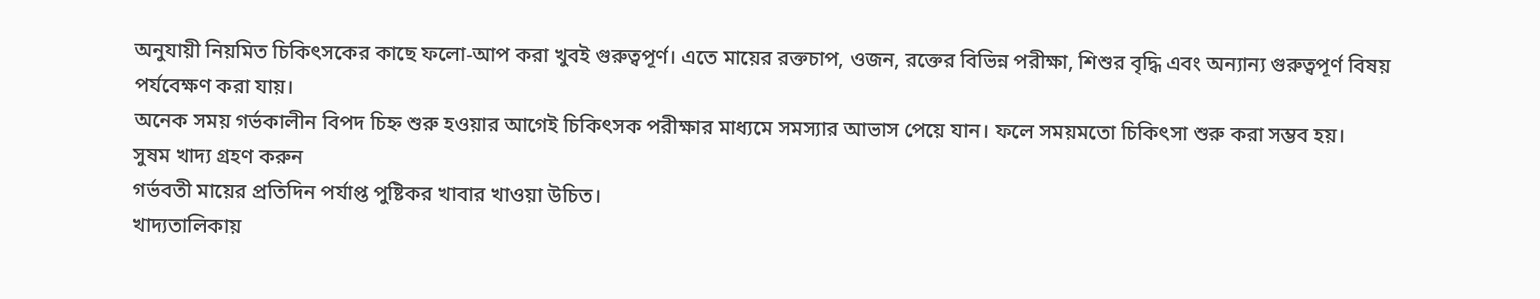অনুযায়ী নিয়মিত চিকিৎসকের কাছে ফলো-আপ করা খুবই গুরুত্বপূর্ণ। এতে মায়ের রক্তচাপ, ওজন, রক্তের বিভিন্ন পরীক্ষা, শিশুর বৃদ্ধি এবং অন্যান্য গুরুত্বপূর্ণ বিষয় পর্যবেক্ষণ করা যায়।
অনেক সময় গর্ভকালীন বিপদ চিহ্ন শুরু হওয়ার আগেই চিকিৎসক পরীক্ষার মাধ্যমে সমস্যার আভাস পেয়ে যান। ফলে সময়মতো চিকিৎসা শুরু করা সম্ভব হয়।
সুষম খাদ্য গ্রহণ করুন
গর্ভবতী মায়ের প্রতিদিন পর্যাপ্ত পুষ্টিকর খাবার খাওয়া উচিত।
খাদ্যতালিকায়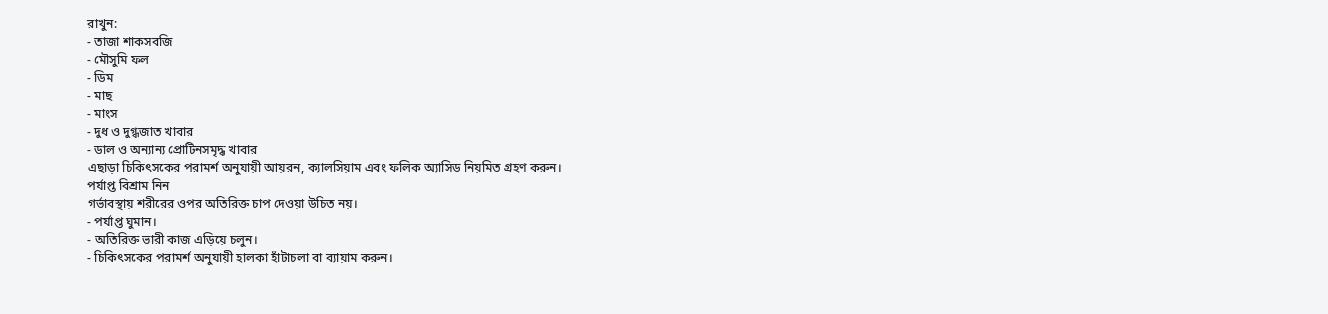রাখুন:
- তাজা শাকসবজি
- মৌসুমি ফল
- ডিম
- মাছ
- মাংস
- দুধ ও দুগ্ধজাত খাবার
- ডাল ও অন্যান্য প্রোটিনসমৃদ্ধ খাবার
এছাড়া চিকিৎসকের পরামর্শ অনুযায়ী আয়রন, ক্যালসিয়াম এবং ফলিক অ্যাসিড নিয়মিত গ্রহণ করুন।
পর্যাপ্ত বিশ্রাম নিন
গর্ভাবস্থায় শরীরের ওপর অতিরিক্ত চাপ দেওয়া উচিত নয়।
- পর্যাপ্ত ঘুমান।
- অতিরিক্ত ভারী কাজ এড়িয়ে চলুন।
- চিকিৎসকের পরামর্শ অনুযায়ী হালকা হাঁটাচলা বা ব্যায়াম করুন।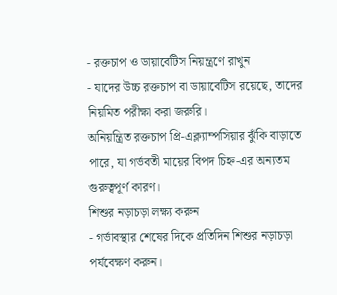- রক্তচাপ ও ডায়াবেটিস নিয়ন্ত্রণে রাখুন
- যাদের উচ্চ রক্তচাপ বা ডায়াবেটিস রয়েছে, তাদের নিয়মিত পরীক্ষা করা জরুরি।
অনিয়ন্ত্রিত রক্তচাপ প্রি-এক্ল্যাম্পসিয়ার ঝুঁকি বাড়াতে পারে, যা গর্ভবতী মায়ের বিপদ চিহ্ন-এর অন্যতম গুরুত্বপূর্ণ কারণ।
শিশুর নড়াচড়া লক্ষ্য করুন
- গর্ভাবস্থার শেষের দিকে প্রতিদিন শিশুর নড়াচড়া পর্যবেক্ষণ করুন।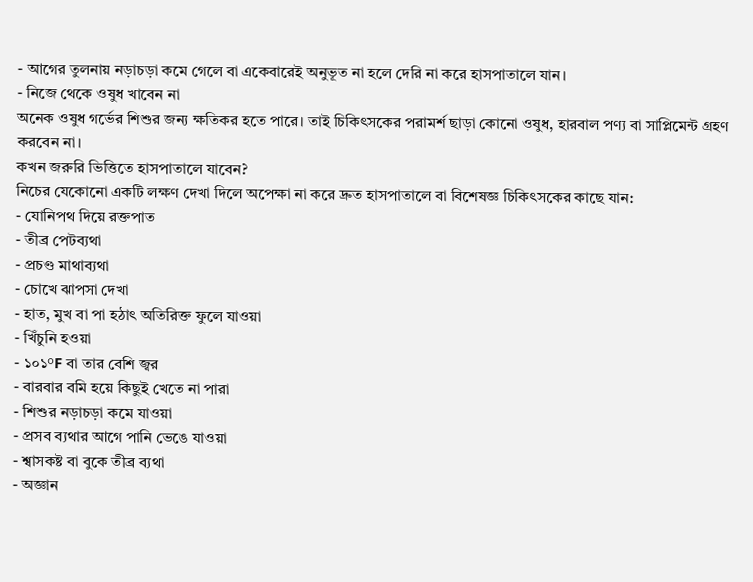- আগের তুলনায় নড়াচড়া কমে গেলে বা একেবারেই অনুভূত না হলে দেরি না করে হাসপাতালে যান।
- নিজে থেকে ওষুধ খাবেন না
অনেক ওষুধ গর্ভের শিশুর জন্য ক্ষতিকর হতে পারে। তাই চিকিৎসকের পরামর্শ ছাড়া কোনো ওষুধ, হারবাল পণ্য বা সাপ্লিমেন্ট গ্রহণ করবেন না।
কখন জরুরি ভিত্তিতে হাসপাতালে যাবেন?
নিচের যেকোনো একটি লক্ষণ দেখা দিলে অপেক্ষা না করে দ্রুত হাসপাতালে বা বিশেষজ্ঞ চিকিৎসকের কাছে যান:
- যোনিপথ দিয়ে রক্তপাত
- তীব্র পেটব্যথা
- প্রচণ্ড মাথাব্যথা
- চোখে ঝাপসা দেখা
- হাত, মুখ বা পা হঠাৎ অতিরিক্ত ফুলে যাওয়া
- খিঁচুনি হওয়া
- ১০১°F বা তার বেশি জ্বর
- বারবার বমি হয়ে কিছুই খেতে না পারা
- শিশুর নড়াচড়া কমে যাওয়া
- প্রসব ব্যথার আগে পানি ভেঙে যাওয়া
- শ্বাসকষ্ট বা বুকে তীব্র ব্যথা
- অজ্ঞান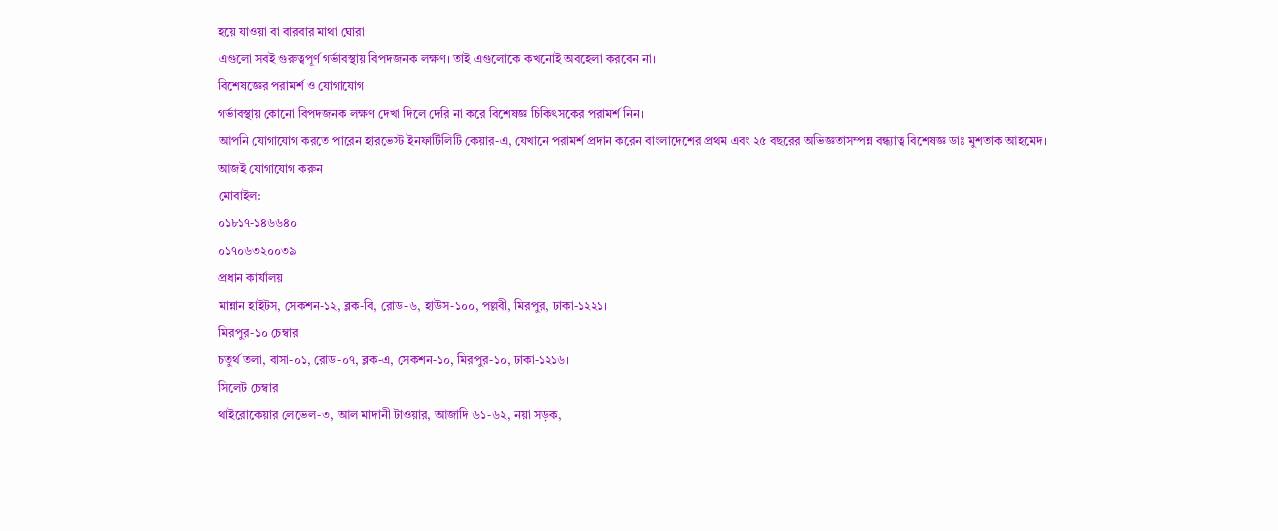হয়ে যাওয়া বা বারবার মাথা ঘোরা
এগুলো সবই গুরুত্বপূর্ণ গর্ভাবস্থায় বিপদজনক লক্ষণ। তাই এগুলোকে কখনোই অবহেলা করবেন না।
বিশেষজ্ঞের পরামর্শ ও যোগাযোগ
গর্ভাবস্থায় কোনো বিপদজনক লক্ষণ দেখা দিলে দেরি না করে বিশেষজ্ঞ চিকিৎসকের পরামর্শ নিন।
আপনি যোগাযোগ করতে পারেন হারভেস্ট ইনফার্টিলিটি কেয়ার-এ, যেখানে পরামর্শ প্রদান করেন বাংলাদেশের প্রথম এবং ২৫ বছরের অভিজ্ঞতাসম্পন্ন বন্ধ্যাত্ব বিশেষজ্ঞ ডাঃ মুশতাক আহমেদ।
আজই যোগাযোগ করুন
মোবাইল:
০১৮১৭-১৪৬৬৪০
০১৭০৬৩২০০৩৯
প্রধান কার্যালয়
মান্নান হাইটস, সেকশন-১২, ব্লক-বি, রোড-৬, হাউস-১০০, পল্লবী, মিরপুর, ঢাকা-১২২১।
মিরপুর-১০ চেম্বার
চতুর্থ তলা, বাসা-০১, রোড-০৭, ব্লক-এ, সেকশন-১০, মিরপুর-১০, ঢাকা-১২১৬।
সিলেট চেম্বার
থাইরোকেয়ার লেভেল-৩, আল মাদানী টাওয়ার, আজাদি ৬১-৬২, নয়া সড়ক,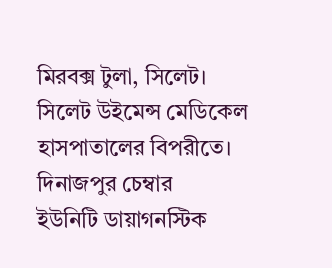মিরবক্স টুলা, সিলেট। সিলেট উইমেন্স মেডিকেল হাসপাতালের বিপরীতে।
দিনাজপুর চেম্বার
ইউনিটি ডায়াগনস্টিক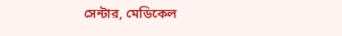সেন্টার, মেডিকেল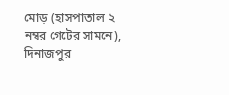মোড় (হাসপাতাল ২ নম্বর গেটের সামনে), দিনাজপুর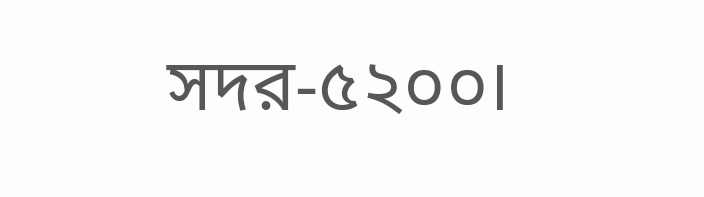সদর-৫২০০।